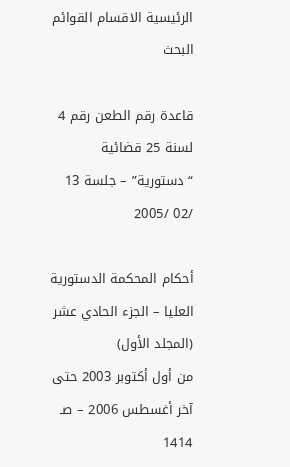الرئيسية الاقسام القوائم البحث

قاعدة رقم الطعن رقم 4 لسنة 25 قضائية “دستورية” – جلسة 13 /02 /2005

أحكام المحكمة الدستورية العليا – الجزء الحادي عشر (المجلد الأول)
من أول أكتوبر 2003 حتى آخر أغسطس 2006 – صـ 1414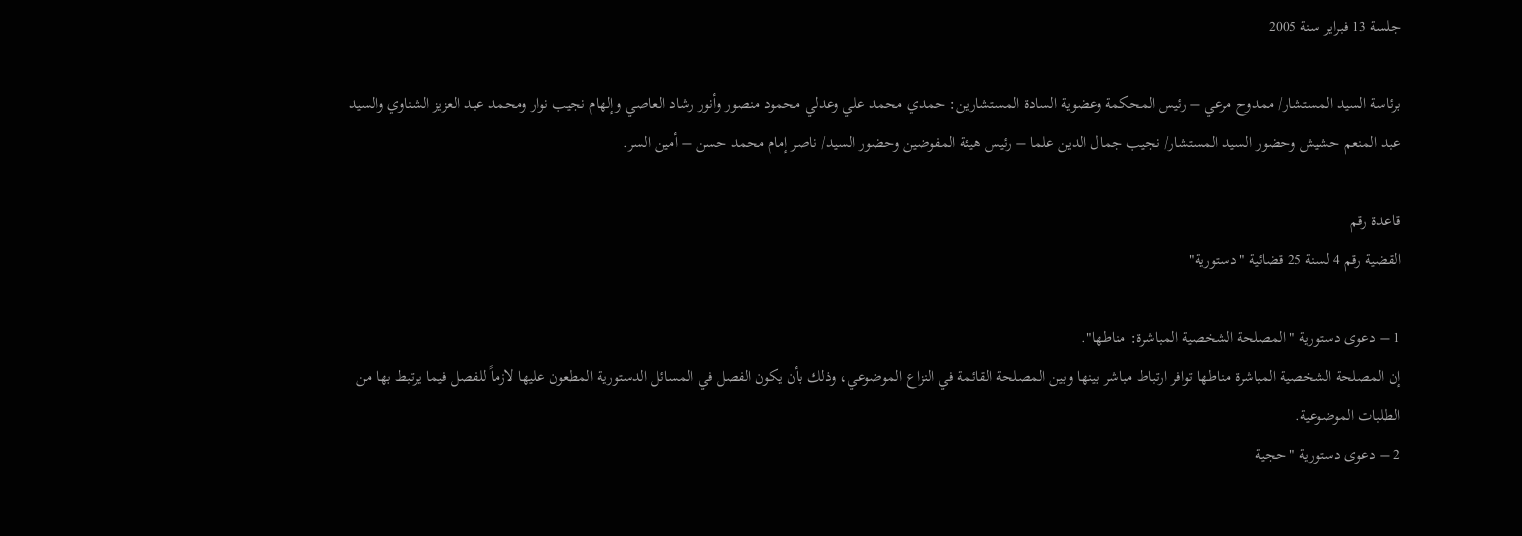جلسة 13 فبراير سنة 2005

برئاسة السيد المستشار/ ممدوح مرعي – رئيس المحكمة وعضوية السادة المستشارين: حمدي محمد علي وعدلي محمود منصور وأنور رشاد العاصي وإلهام نجيب نوار ومحمد عبد العزيز الشناوي والسيد عبد المنعم حشيش وحضور السيد المستشار/ نجيب جمال الدين علما – رئيس هيئة المفوضين وحضور السيد/ ناصر إمام محمد حسن – أمين السر.

قاعدة رقم
القضية رقم 4 لسنة 25 قضائية "دستورية"

1 – دعوى دستورية "المصلحة الشخصية المباشرة: مناطها".
إن المصلحة الشخصية المباشرة مناطها توافر ارتباط مباشر بينها وبين المصلحة القائمة في النزاع الموضوعي، وذلك بأن يكون الفصل في المسائل الدستورية المطعون عليها لازماً للفصل فيما يرتبط بها من الطلبات الموضوعية.
2 – دعوى دستورية "حجية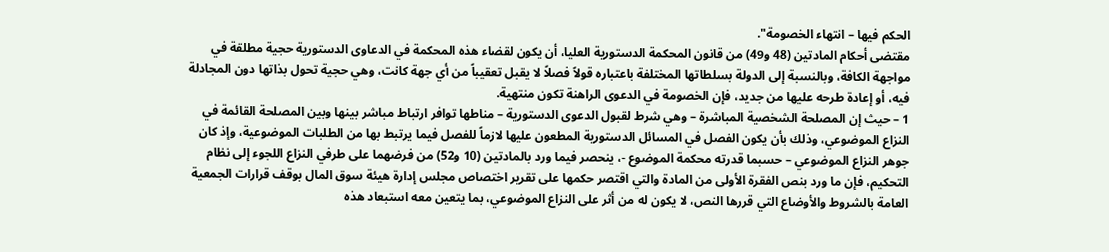الحكم فيها – انتهاء الخصومة".
مقتضى أحكام المادتين (48 و49) من قانون المحكمة الدستورية العليا، أن يكون لقضاء هذه المحكمة في الدعاوى الدستورية حجية مطلقة في مواجهة الكافة، وبالنسبة إلى الدولة بسلطاتها المختلفة باعتباره قولاً فصلاً لا يقبل تعقيباً من أي جهة كانت، وهي حجية تحول بذاتها دون المجادلة فيه، أو إعادة طرحه عليها من جديد، فإن الخصومة في الدعوى الراهنة تكون منتهية.
1 – حيث إن المصلحة الشخصية المباشرة – وهي شرط لقبول الدعوى الدستورية – مناطها توافر ارتباط مباشر بينها وبين المصلحة القائمة في النزاع الموضوعي، وذلك بأن يكون الفصل في المسائل الدستورية المطعون عليها لازماً للفصل فيما يرتبط بها من الطلبات الموضوعية، وإذ كان جوهر النزاع الموضوعي – حسبما قدرته محكمة الموضوع -، ينحصر فيما ورد بالمادتين (10 و52) من فرضهما على طرفي النزاع اللجوء إلى نظام التحكيم، فإن ما ورد بنص الفقرة الأولى من المادة والتي اقتصر حكمها على تقرير اختصاص مجلس إدارة هيئة سوق المال بوقف قرارات الجمعية العامة بالشروط والأوضاع التي قررها النص، لا يكون له من أثر على النزاع الموضوعي، بما يتعين معه استبعاد هذه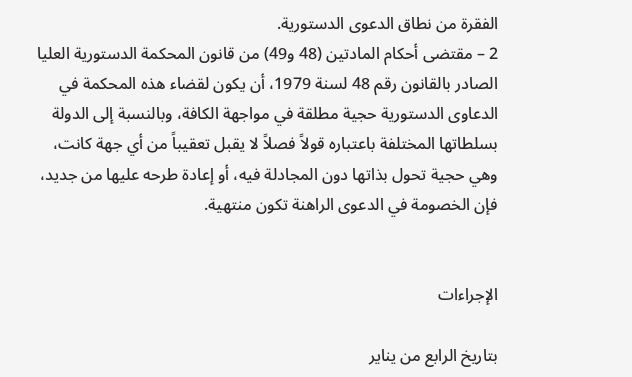الفقرة من نطاق الدعوى الدستورية.
2 – مقتضى أحكام المادتين (48 و49) من قانون المحكمة الدستورية العليا الصادر بالقانون رقم 48 لسنة 1979، أن يكون لقضاء هذه المحكمة في الدعاوى الدستورية حجية مطلقة في مواجهة الكافة، وبالنسبة إلى الدولة بسلطاتها المختلفة باعتباره قولاً فصلاً لا يقبل تعقيباً من أي جهة كانت، وهي حجية تحول بذاتها دون المجادلة فيه، أو إعادة طرحه عليها من جديد، فإن الخصومة في الدعوى الراهنة تكون منتهية.


الإجراءات

بتاريخ الرابع من يناير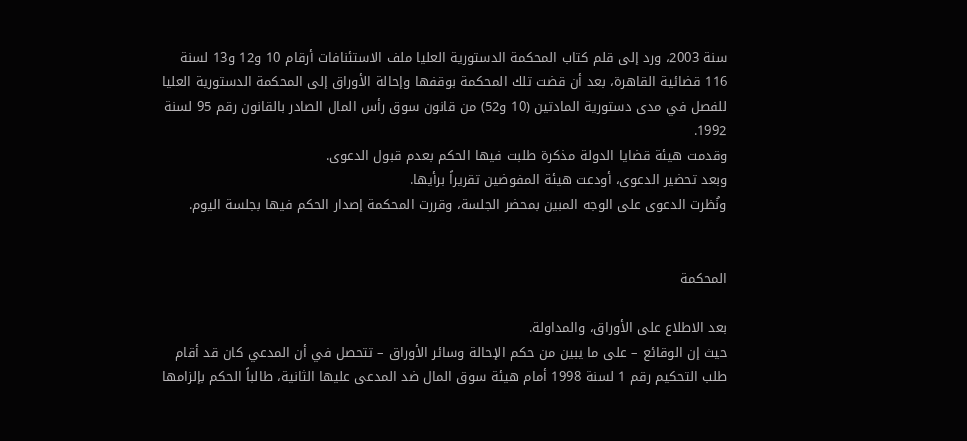سنة 2003، ورد إلى قلم كتاب المحكمة الدستورية العليا ملف الاستئنافات أرقام 10 و12 و13 لسنة 116 قضائية القاهرة، بعد أن قضت تلك المحكمة بوقفها وإحالة الأوراق إلى المحكمة الدستورية العليا للفصل في مدى دستورية المادتين (10 و52) من قانون سوق رأس المال الصادر بالقانون رقم 95 لسنة 1992.
وقدمت هيئة قضايا الدولة مذكرة طلبت فيها الحكم بعدم قبول الدعوى.
وبعد تحضير الدعوى، أودعت هيئة المفوضين تقريراً برأيها.
ونُظرت الدعوى على الوجه المبين بمحضر الجلسة، وقررت المحكمة إصدار الحكم فيها بجلسة اليوم.


المحكمة

بعد الاطلاع على الأوراق، والمداولة.
حيث إن الوقائع – على ما يبين من حكم الإحالة وسائر الأوراق – تتحصل في أن المدعي كان قد أقام طلب التحكيم رقم 1 لسنة 1998 أمام هيئة سوق المال ضد المدعى عليها الثانية، طالباً الحكم بإلزامها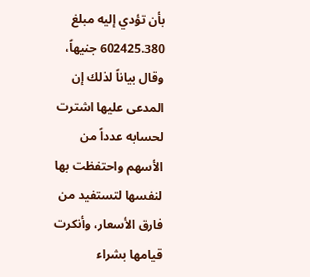بأن تؤدي إليه مبلغ 602425.380 جنيهاً، وقال بياناً لذلك إن المدعى عليها اشترت لحسابه عدداً من الأسهم واحتفظت بها لنفسها لتستفيد من فارق الأسعار، وأنكرت قيامها بشراء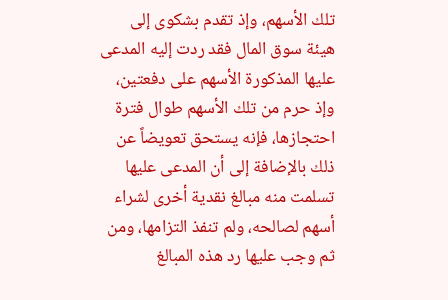تلك الأسهم، وإذ تقدم بشكوى إلى هيئة سوق المال فقد ردت إليه المدعى عليها المذكورة الأسهم على دفعتين، وإذ حرم من تلك الأسهم طوال فترة احتجازها، فإنه يستحق تعويضاً عن ذلك بالإضافة إلى أن المدعى عليها تسلمت منه مبالغ نقدية أخرى لشراء أسهم لصالحه، ولم تنفذ التزامها، ومن ثم وجب عليها رد هذه المبالغ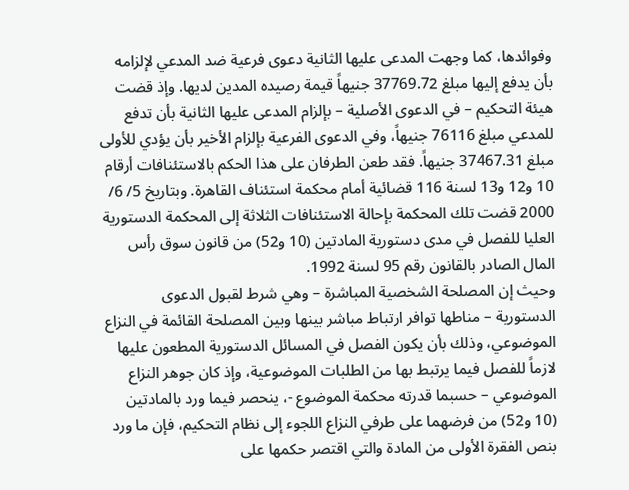وفوائدها، كما وجهت المدعى عليها الثانية دعوى فرعية ضد المدعي لإلزامه بأن يدفع إليها مبلغ 37769.72 جنيهاً قيمة رصيده المدين لديها. وإذ قضت هيئة التحكيم – في الدعوى الأصلية – بإلزام المدعى عليها الثانية بأن تدفع للمدعي مبلغ 76116 جنيهاً، وفي الدعوى الفرعية بإلزام الأخير بأن يؤدي للأولى مبلغ 37467.31 جنيهاً. فقد طعن الطرفان على هذا الحكم بالاستئنافات أرقام 10 و12 و13 لسنة 116 قضائية أمام محكمة استئناف القاهرة. وبتاريخ 5/ 6/ 2000 قضت تلك المحكمة بإحالة الاستئنافات الثلاثة إلى المحكمة الدستورية العليا للفصل في مدى دستورية المادتين (10 و52) من قانون سوق رأس المال الصادر بالقانون رقم 95 لسنة 1992.
وحيث إن المصلحة الشخصية المباشرة – وهي شرط لقبول الدعوى الدستورية – مناطها توافر ارتباط مباشر بينها وبين المصلحة القائمة في النزاع الموضوعي، وذلك بأن يكون الفصل في المسائل الدستورية المطعون عليها لازماً للفصل فيما يرتبط بها من الطلبات الموضوعية، وإذ كان جوهر النزاع الموضوعي – حسبما قدرته محكمة الموضوع -، ينحصر فيما ورد بالمادتين (10 و52) من فرضهما على طرفي النزاع اللجوء إلى نظام التحكيم، فإن ما ورد بنص الفقرة الأولى من المادة والتي اقتصر حكمها على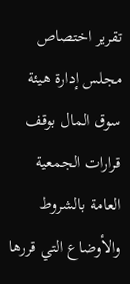تقرير اختصاص مجلس إدارة هيئة سوق المال بوقف قرارات الجمعية العامة بالشروط والأوضاع التي قررها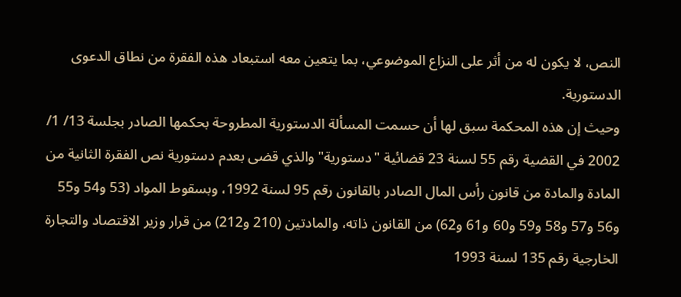النص، لا يكون له من أثر على النزاع الموضوعي، بما يتعين معه استبعاد هذه الفقرة من نطاق الدعوى الدستورية.
وحيث إن هذه المحكمة سبق لها أن حسمت المسألة الدستورية المطروحة بحكمها الصادر بجلسة 13/ 1/ 2002 في القضية رقم 55 لسنة 23 قضائية "دستورية" والذي قضى بعدم دستورية نص الفقرة الثانية من المادة والمادة من قانون رأس المال الصادر بالقانون رقم 95 لسنة 1992، وبسقوط المواد (53 و54 و55 و56 و57 و58 و59 و60 و61 و62) من القانون ذاته، والمادتين (210 و212) من قرار وزير الاقتصاد والتجارة الخارجية رقم 135 لسنة 1993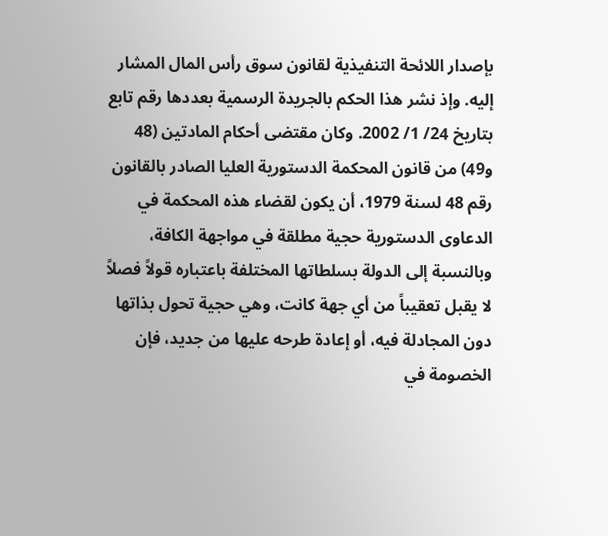بإصدار اللائحة التنفيذية لقانون سوق رأس المال المشار إليه. وإذ نشر هذا الحكم بالجريدة الرسمية بعددها رقم تابع بتاريخ 24/ 1/ 2002. وكان مقتضى أحكام المادتين (48 و49) من قانون المحكمة الدستورية العليا الصادر بالقانون رقم 48 لسنة 1979، أن يكون لقضاء هذه المحكمة في الدعاوى الدستورية حجية مطلقة في مواجهة الكافة، وبالنسبة إلى الدولة بسلطاتها المختلفة باعتباره قولاً فصلاً لا يقبل تعقيباً من أي جهة كانت، وهي حجية تحول بذاتها دون المجادلة فيه، أو إعادة طرحه عليها من جديد، فإن الخصومة في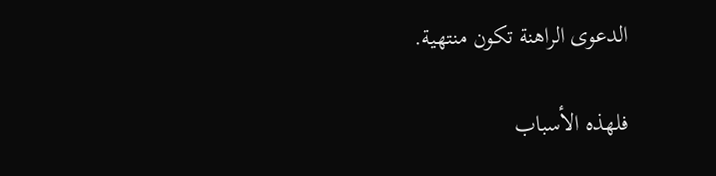الدعوى الراهنة تكون منتهية.

فلهذه الأسباب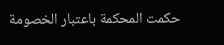حكمت المحكمة باعتبار الخصومة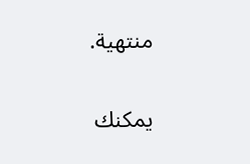منتهية.

يمكنك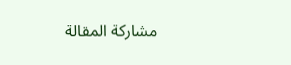مشاركة المقالة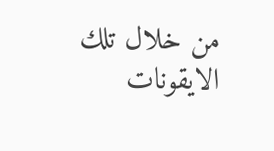من خلال تلك الايقونات